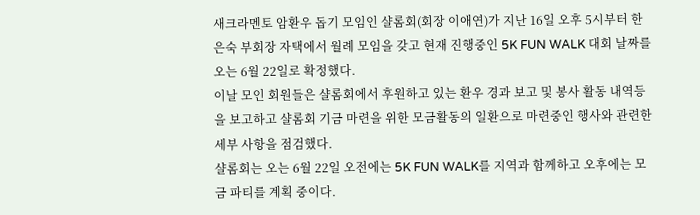새크라멘토 암환우 돕기 모임인 샬롬회(회장 이애연)가 지난 16일 오후 5시부터 한은숙 부회장 자택에서 월례 모임을 갖고 현재 진행중인 5K FUN WALK 대회 날짜를 오는 6월 22일로 확정했다.
이날 모인 회원들은 샬롬회에서 후원하고 있는 환우 경과 보고 및 봉사 활동 내역등을 보고하고 샬롬회 기금 마련을 위한 모금활동의 일환으로 마련중인 행사와 관련한 세부 사항을 점검했다.
샬롬회는 오는 6월 22일 오전에는 5K FUN WALK를 지역과 함께하고 오후에는 모금 파티를 계획 중이다.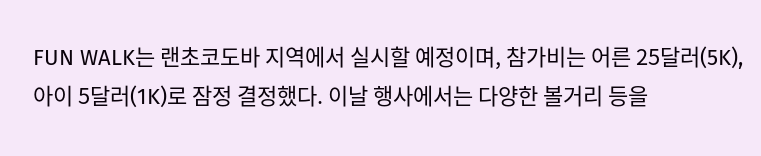FUN WALK는 랜초코도바 지역에서 실시할 예정이며, 참가비는 어른 25달러(5K), 아이 5달러(1K)로 잠정 결정했다. 이날 행사에서는 다양한 볼거리 등을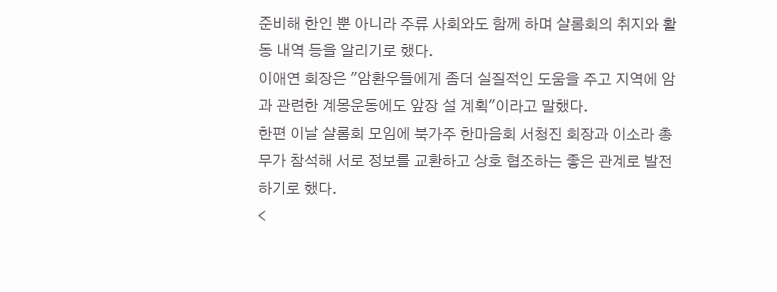준비해 한인 뿐 아니라 주류 사회와도 함께 하며 샬롬회의 취지와 활동 내역 등을 알리기로 했다.
이애연 회장은 "암환우들에게 좀더 실질적인 도움을 주고 지역에 암과 관련한 계몽운동에도 앞장 설 계획"이라고 말했다.
한편 이날 샬롬회 모임에 북가주 한마음회 서청진 회장과 이소라 총무가 참석해 서로 정보를 교환하고 상호 협조하는 좋은 관계로 발전하기로 했다.
<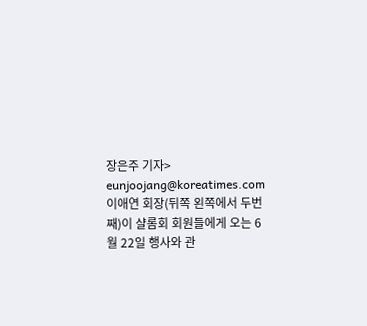장은주 기자> eunjoojang@koreatimes.com
이애연 회장(뒤쪽 왼쪽에서 두번째)이 샬롬회 회원들에게 오는 6월 22일 행사와 관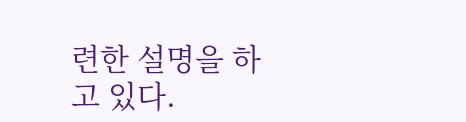련한 설명을 하고 있다.